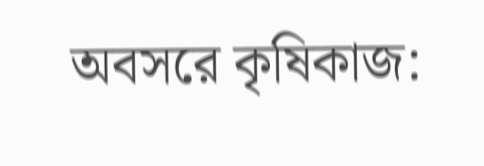অবসরে কৃষিকাজ: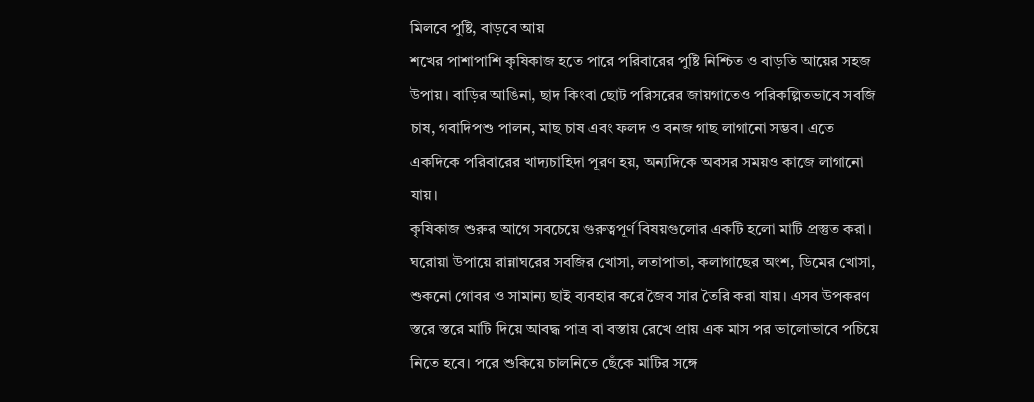মিলবে পুষ্টি, বাড়বে আয়
শখের পাশাপাশি কৃষিকাজ হতে পারে পরিবারের পুষ্টি নিশ্চিত ও বাড়তি আয়ের সহজ উপায়। বাড়ির আঙিনা, ছাদ কিংবা ছোট পরিসরের জায়গাতেও পরিকল্পিতভাবে সবজি চাষ, গবাদিপশু পালন, মাছ চাষ এবং ফলদ ও বনজ গাছ লাগানো সম্ভব। এতে একদিকে পরিবারের খাদ্যচাহিদা পূরণ হয়, অন্যদিকে অবসর সময়ও কাজে লাগানো যায়।
কৃষিকাজ শুরুর আগে সবচেয়ে গুরুত্বপূর্ণ বিষয়গুলোর একটি হলো মাটি প্রস্তুত করা। ঘরোয়া উপায়ে রান্নাঘরের সবজির খোসা, লতাপাতা, কলাগাছের অংশ, ডিমের খোসা, শুকনো গোবর ও সামান্য ছাই ব্যবহার করে জৈব সার তৈরি করা যায়। এসব উপকরণ স্তরে স্তরে মাটি দিয়ে আবদ্ধ পাত্র বা বস্তায় রেখে প্রায় এক মাস পর ভালোভাবে পচিয়ে নিতে হবে। পরে শুকিয়ে চালনিতে ছেঁকে মাটির সঙ্গে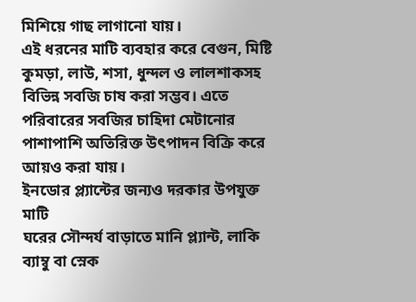মিশিয়ে গাছ লাগানো যায়।
এই ধরনের মাটি ব্যবহার করে বেগুন, মিষ্টি কুমড়া, লাউ, শসা, ধুন্দল ও লালশাকসহ বিভিন্ন সবজি চাষ করা সম্ভব। এতে পরিবারের সবজির চাহিদা মেটানোর পাশাপাশি অতিরিক্ত উৎপাদন বিক্রি করে আয়ও করা যায়।
ইনডোর প্ল্যান্টের জন্যও দরকার উপযুক্ত মাটি
ঘরের সৌন্দর্য বাড়াতে মানি প্ল্যান্ট, লাকি ব্যাম্বু বা স্নেক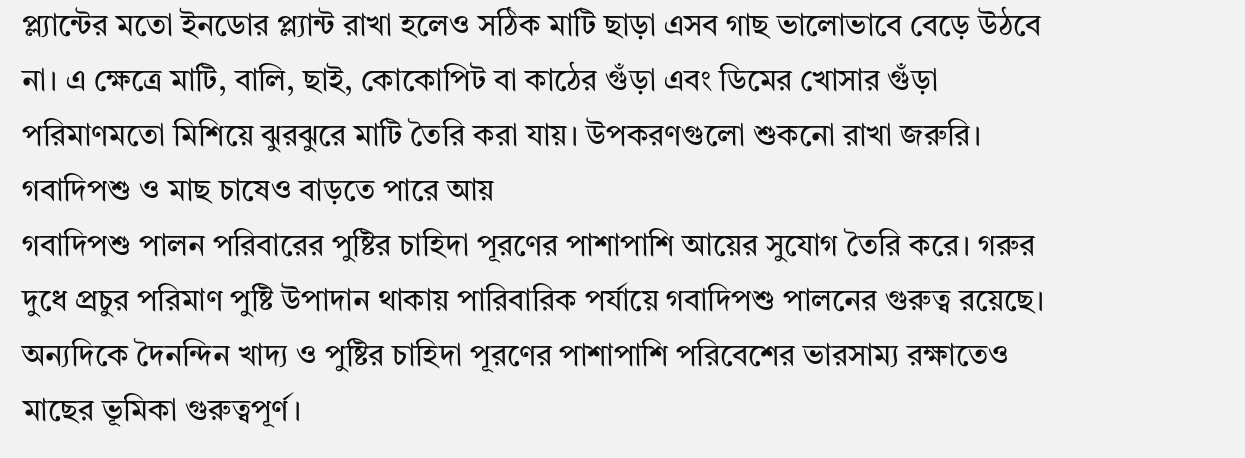প্ল্যান্টের মতো ইনডোর প্ল্যান্ট রাখা হলেও সঠিক মাটি ছাড়া এসব গাছ ভালোভাবে বেড়ে উঠবে না। এ ক্ষেত্রে মাটি, বালি, ছাই, কোকোপিট বা কাঠের গুঁড়া এবং ডিমের খোসার গুঁড়া পরিমাণমতো মিশিয়ে ঝুরঝুরে মাটি তৈরি করা যায়। উপকরণগুলো শুকনো রাখা জরুরি।
গবাদিপশু ও মাছ চাষেও বাড়তে পারে আয়
গবাদিপশু পালন পরিবারের পুষ্টির চাহিদা পূরণের পাশাপাশি আয়ের সুযোগ তৈরি করে। গরুর দুধে প্রচুর পরিমাণ পুষ্টি উপাদান থাকায় পারিবারিক পর্যায়ে গবাদিপশু পালনের গুরুত্ব রয়েছে।
অন্যদিকে দৈনন্দিন খাদ্য ও পুষ্টির চাহিদা পূরণের পাশাপাশি পরিবেশের ভারসাম্য রক্ষাতেও মাছের ভূমিকা গুরুত্বপূর্ণ।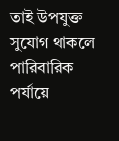তাই উপযুক্ত সুযোগ থাকলে পারিবারিক পর্যায়ে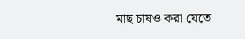মাছ চাষও করা যেতে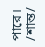পারে।
/শান্ত/